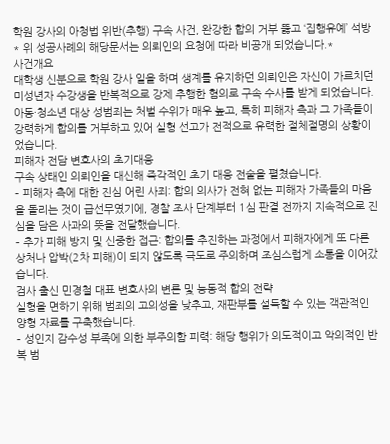학원 강사의 아청법 위반(추행) 구속 사건, 완강한 합의 거부 뚫고 ‘집행유예’ 석방
* 위 성공사례의 해당문서는 의뢰인의 요청에 따라 비공개 되었습니다.*
사건개요
대학생 신분으로 학원 강사 일을 하며 생계를 유지하던 의뢰인은 자신이 가르치던 미성년자 수강생을 반복적으로 강제 추행한 혐의로 구속 수사를 받게 되었습니다.
아동·청소년 대상 성범죄는 처벌 수위가 매우 높고, 특히 피해자 측과 그 가족들이 강력하게 합의를 거부하고 있어 실형 선고가 전적으로 유력한 절체절명의 상황이었습니다.
피해자 전담 변호사의 초기대응
구속 상태인 의뢰인을 대신해 즉각적인 초기 대응 전술을 펼쳤습니다.
– 피해자 측에 대한 진심 어린 사죄: 합의 의사가 전혀 없는 피해자 가족들의 마음을 돌리는 것이 급선무였기에, 경찰 조사 단계부터 1심 판결 전까지 지속적으로 진심을 담은 사과의 뜻을 전달했습니다.
– 추가 피해 방지 및 신중한 접근: 합의를 추진하는 과정에서 피해자에게 또 다른 상처나 압박(2차 피해)이 되지 않도록 극도로 주의하며 조심스럽게 소통을 이어갔습니다.
검사 출신 민경철 대표 변호사의 변론 및 능동적 합의 전략
실형을 면하기 위해 범죄의 고의성을 낮추고, 재판부를 설득할 수 있는 객관적인 양형 자료를 구축했습니다.
– 성인지 감수성 부족에 의한 부주의함 피력: 해당 행위가 의도적이고 악의적인 반복 범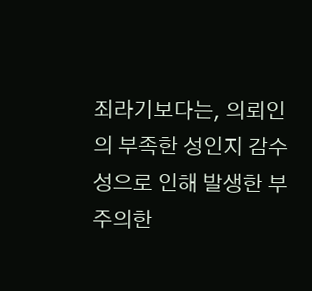죄라기보다는, 의뢰인의 부족한 성인지 감수성으로 인해 발생한 부주의한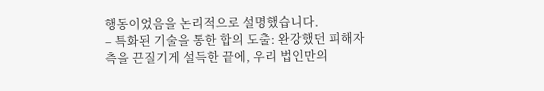행동이었음을 논리적으로 설명했습니다.
– 특화된 기술을 통한 합의 도출: 완강했던 피해자 측을 끈질기게 설득한 끝에, 우리 법인만의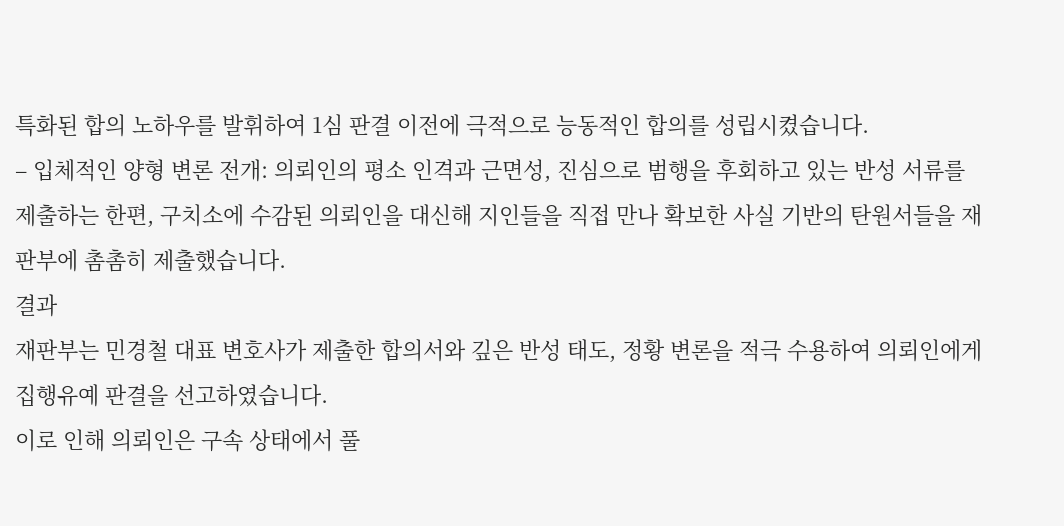특화된 합의 노하우를 발휘하여 1심 판결 이전에 극적으로 능동적인 합의를 성립시켰습니다.
– 입체적인 양형 변론 전개: 의뢰인의 평소 인격과 근면성, 진심으로 범행을 후회하고 있는 반성 서류를 제출하는 한편, 구치소에 수감된 의뢰인을 대신해 지인들을 직접 만나 확보한 사실 기반의 탄원서들을 재판부에 촘촘히 제출했습니다.
결과
재판부는 민경철 대표 변호사가 제출한 합의서와 깊은 반성 태도, 정황 변론을 적극 수용하여 의뢰인에게 집행유예 판결을 선고하였습니다.
이로 인해 의뢰인은 구속 상태에서 풀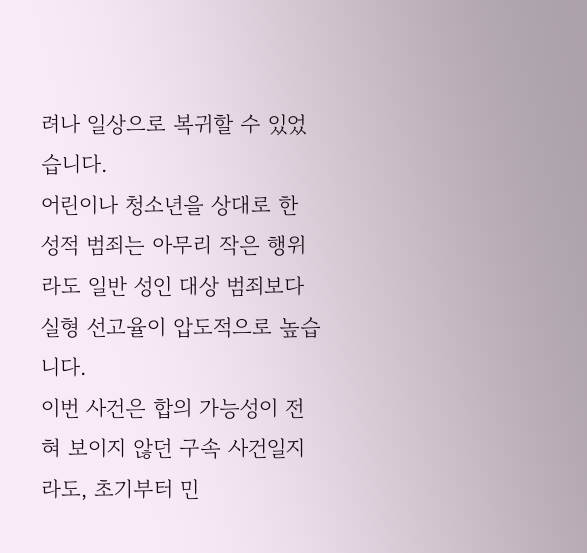려나 일상으로 복귀할 수 있었습니다.
어린이나 청소년을 상대로 한 성적 범죄는 아무리 작은 행위라도 일반 성인 대상 범죄보다 실형 선고율이 압도적으로 높습니다.
이번 사건은 합의 가능성이 전혀 보이지 않던 구속 사건일지라도, 초기부터 민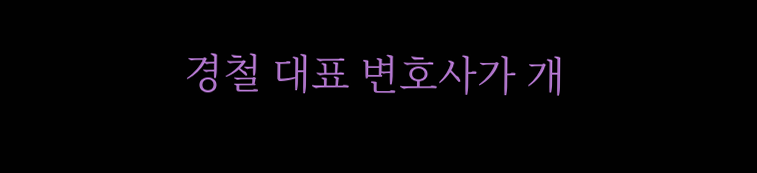경철 대표 변호사가 개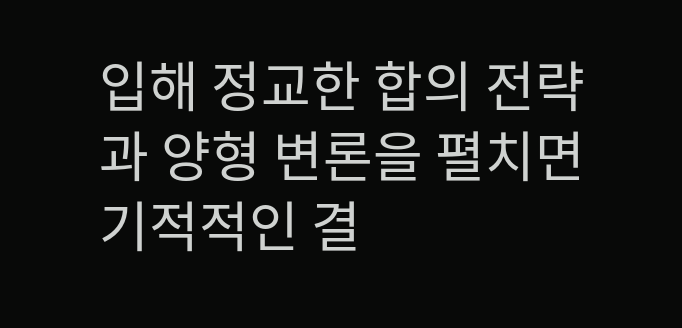입해 정교한 합의 전략과 양형 변론을 펼치면 기적적인 결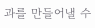과를 만들어낼 수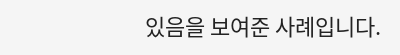있음을 보여준 사례입니다.